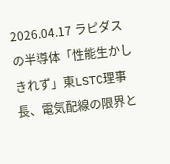2026.04.17 ラピダスの半導体「性能生かしきれず」東LSTC理事長、電気配線の限界と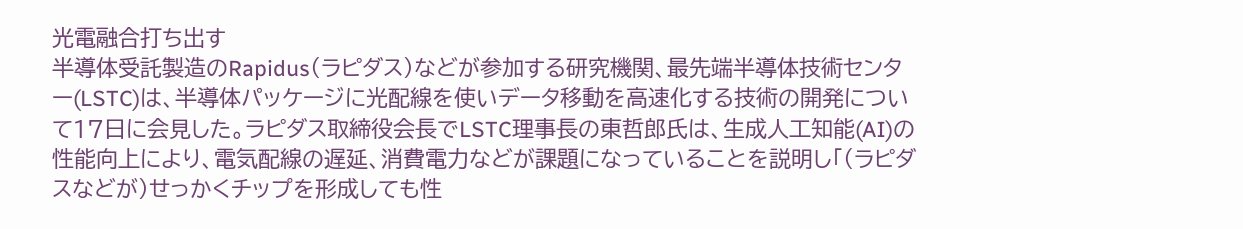光電融合打ち出す
半導体受託製造のRapidus(ラピダス)などが参加する研究機関、最先端半導体技術センター(LSTC)は、半導体パッケージに光配線を使いデータ移動を高速化する技術の開発について17日に会見した。ラピダス取締役会長でLSTC理事長の東哲郎氏は、生成人工知能(AI)の性能向上により、電気配線の遅延、消費電力などが課題になっていることを説明し「(ラピダスなどが)せっかくチップを形成しても性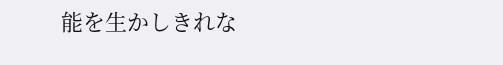能を生かしきれな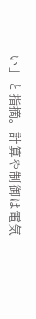い」と指摘。計算や制御は電気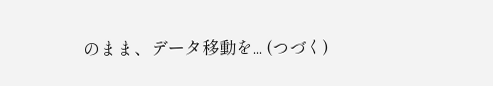のまま、データ移動を... (つづく)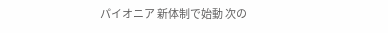パイオニア 新体制で始動 次の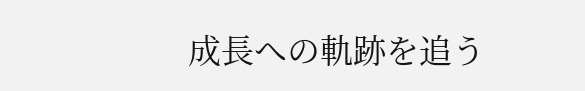成長への軌跡を追う